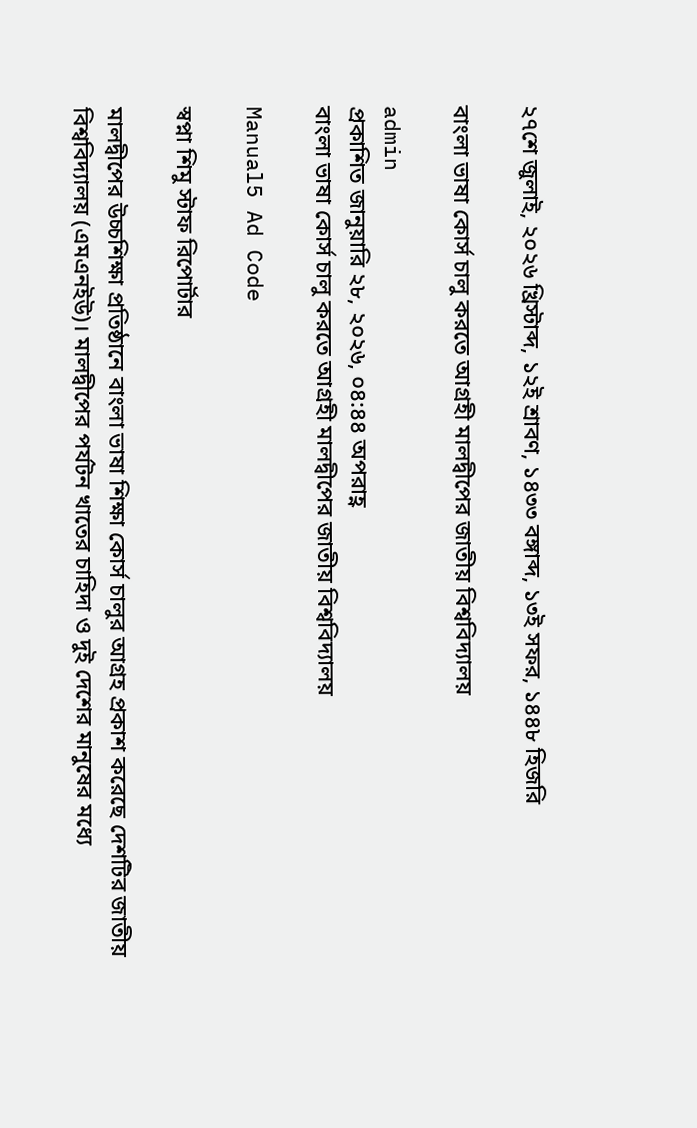২৭শে জুলাই, ২০২৬ খ্রিস্টাব্দ, ১২ই শ্রাবণ, ১৪৩৩ বঙ্গাব্দ, ১৩ই সফর, ১৪৪৮ হিজরি

বাংলা ভাষা কোর্স চালু করতে আগ্রহী মালদ্বীপের জাতীয় বিশ্ববিদ্যালয়

admin
প্রকাশিত জানুয়ারি ২৮, ২০২৬, ০৪:৪৪ অপরাহ্ণ
বাংলা ভাষা কোর্স চালু করতে আগ্রহী মালদ্বীপের জাতীয় বিশ্ববিদ্যালয়

Manual5 Ad Code

স্বপ্না শিমু স্টাফ রিপোর্টার

মালদ্বীপের উচ্চশিক্ষা প্রতিষ্ঠানে বাংলা ভাষা শিক্ষা কোর্স চালুর আগ্রহ প্রকাশ করেছে দেশটির জাতীয় বিশ্ববিদ্যালয় (এমএনইউ)। মালদ্বীপের পর্যটন খাতের চাহিদা ও দুই দেশের মানুষের মধ্যে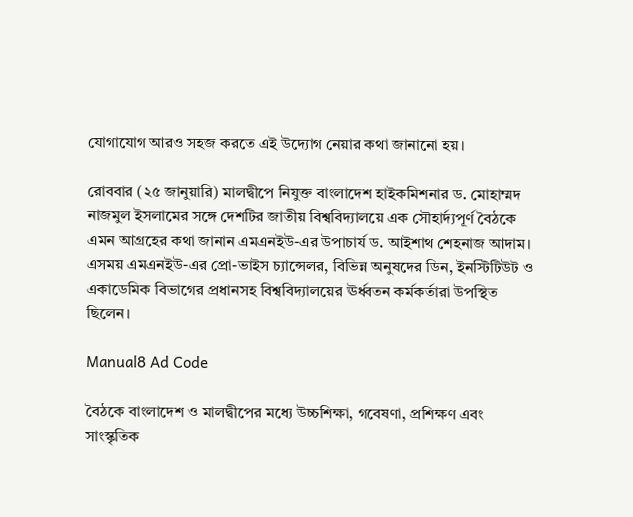যোগাযোগ আরও সহজ করতে এই উদ্যোগ নেয়ার কথা জানানো হয়।

রোববার (২৫ জানুয়ারি) মালদ্বীপে নিযুক্ত বাংলাদেশ হাইকমিশনার ড. মোহাম্মদ নাজমুল ইসলামের সঙ্গে দেশটির জাতীয় বিশ্ববিদ্যালয়ে এক সৌহার্দ্যপূর্ণ বৈঠকে এমন আগ্রহের কথা জানান এমএনইউ-এর উপাচার্য ড. আইশাথ শেহনাজ আদাম। এসময় এমএনইউ-এর প্রো-ভাইস চ্যান্সেলর, বিভিন্ন অনুষদের ডিন, ইনস্টিটিউট ও একাডেমিক বিভাগের প্রধানসহ বিশ্ববিদ্যালয়ের ঊর্ধ্বতন কর্মকর্তারা উপস্থিত ছিলেন।

Manual8 Ad Code

বৈঠকে বাংলাদেশ ও মালদ্বীপের মধ্যে উচ্চশিক্ষা, গবেষণা, প্রশিক্ষণ এবং সাংস্কৃতিক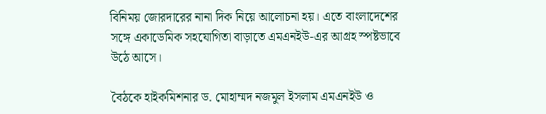বিনিময় জোরদারের নানা দিক নিয়ে আলোচনা হয়। এতে বাংলাদেশের সঙ্গে একাডেমিক সহযোগিতা বাড়াতে এমএনইউ-এর আগ্রহ স্পষ্টভাবে উঠে আসে।

বৈঠকে হাইকমিশনার ড. মোহাম্মদ নজমুল ইসলাম এমএনইউ ও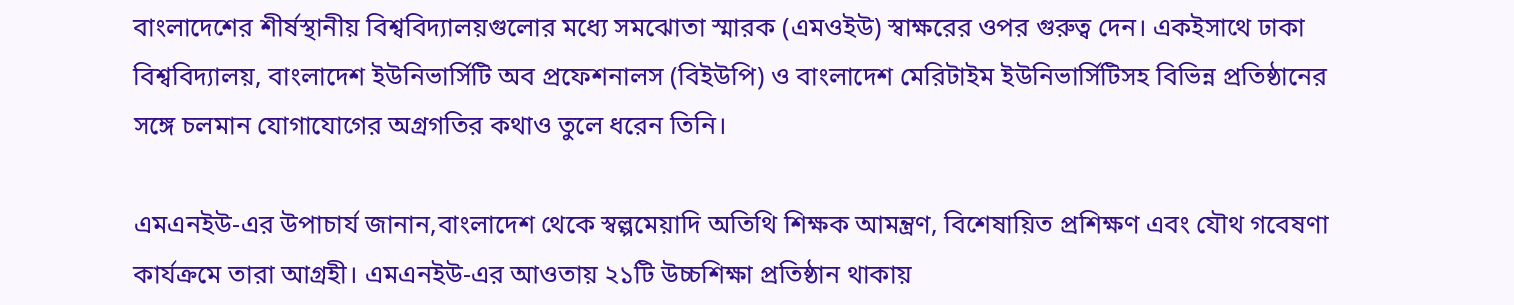বাংলাদেশের শীর্ষস্থানীয় বিশ্ববিদ্যালয়গুলোর মধ্যে সমঝোতা স্মারক (এমওইউ) স্বাক্ষরের ওপর গুরুত্ব দেন। একইসাথে ঢাকা বিশ্ববিদ্যালয়, বাংলাদেশ ইউনিভার্সিটি অব প্রফেশনালস (বিইউপি) ও বাংলাদেশ মেরিটাইম ইউনিভার্সিটিসহ বিভিন্ন প্রতিষ্ঠানের সঙ্গে চলমান যোগাযোগের অগ্রগতির কথাও তুলে ধরেন তিনি।

এমএনইউ-এর উপাচার্য জানান,বাংলাদেশ থেকে স্বল্পমেয়াদি অতিথি শিক্ষক আমন্ত্রণ, বিশেষায়িত প্রশিক্ষণ এবং যৌথ গবেষণা কার্যক্রমে তারা আগ্রহী। এমএনইউ-এর আওতায় ২১টি উচ্চশিক্ষা প্রতিষ্ঠান থাকায়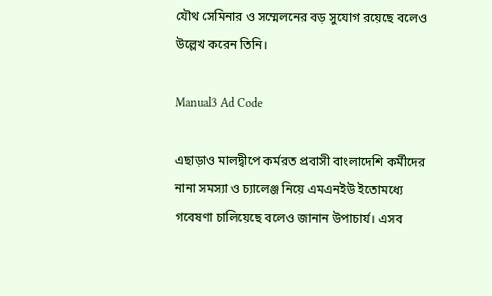যৌথ সেমিনার ও সম্মেলনের বড় সুযোগ রয়েছে বলেও উল্লেখ করেন তিনি।

Manual3 Ad Code

এছাড়াও মালদ্বীপে কর্মরত প্রবাসী বাংলাদেশি কর্মীদের নানা সমস্যা ও চ্যালেঞ্জ নিয়ে এমএনইউ ইতোমধ্যে গবেষণা চালিয়েছে বলেও জানান উপাচার্য। এসব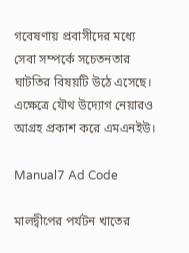গবেষণায় প্রবাসীদের মধ্যে সেবা সম্পর্কে সচেতনতার ঘাটতির বিষয়টি উঠে এসেছে। এক্ষেত্রে যৌথ উদ্যোগ নেয়ারও আগ্রহ প্রকাশ করে এমএনইউ।

Manual7 Ad Code

মালদ্বীপের পর্যটন খাতের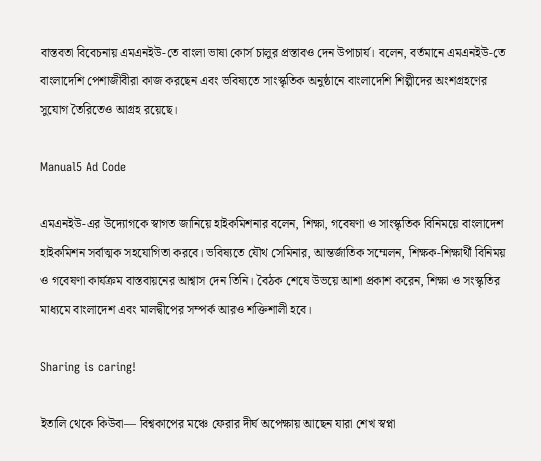বাস্তবতা বিবেচনায় এমএনইউ-তে বাংলা ভাষা কোর্স চালুর প্রস্তাবও দেন উপাচার্য। বলেন, বর্তমানে এমএনইউ-তে বাংলাদেশি পেশাজীবীরা কাজ করছেন এবং ভবিষ্যতে সাংস্কৃতিক অনুষ্ঠানে বাংলাদেশি শিল্পীদের অংশগ্রহণের সুযোগ তৈরিতেও আগ্রহ রয়েছে।

Manual5 Ad Code

এমএনইউ-এর উদ্যোগকে স্বাগত জানিয়ে হাইকমিশনার বলেন, শিক্ষা, গবেষণা ও সাংস্কৃতিক বিনিময়ে বাংলাদেশ হাইকমিশন সর্বাত্মক সহযোগিতা করবে। ভবিষ্যতে যৌথ সেমিনার, আন্তর্জাতিক সম্মেলন, শিক্ষক-শিক্ষার্থী বিনিময় ও গবেষণা কার্যক্রম বাস্তবায়নের আশ্বাস দেন তিনি। বৈঠক শেষে উভয়ে আশা প্রকাশ করেন, শিক্ষা ও সংস্কৃতির মাধ্যমে বাংলাদেশ এবং মালদ্বীপের সম্পর্ক আরও শক্তিশালী হবে।

Sharing is caring!

ইতালি থেকে কিউবা— বিশ্বকাপের মঞ্চে ফেরার দীর্ঘ অপেক্ষায় আছেন যারা শেখ স্বপ্না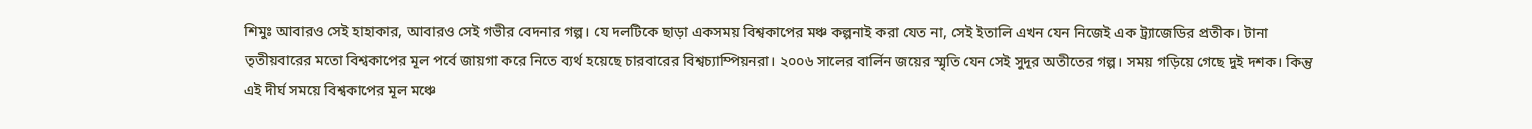শিমুঃ আবারও সেই হাহাকার, আবারও সেই গভীর বেদনার গল্প। যে দলটিকে ছাড়া একসময় বিশ্বকাপের মঞ্চ কল্পনাই করা যেত না, সেই ইতালি এখন যেন নিজেই এক ট্র্যাজেডির প্রতীক। টানা তৃতীয়বারের মতো বিশ্বকাপের মূল পর্বে জায়গা করে নিতে ব্যর্থ হয়েছে চারবারের বিশ্বচ্যাম্পিয়নরা। ২০০৬ সালের বার্লিন জয়ের স্মৃতি যেন সেই সুদূর অতীতের গল্প। সময় গড়িয়ে গেছে দুই দশক। কিন্তু এই দীর্ঘ সময়ে বিশ্বকাপের মূল মঞ্চে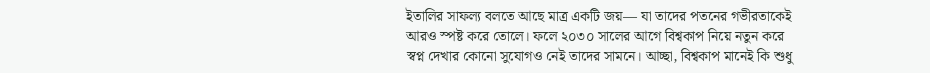ইতালির সাফল্য বলতে আছে মাত্র একটি জয়— যা তাদের পতনের গভীরতাকেই আরও স্পষ্ট করে তোলে। ফলে ২০৩০ সালের আগে বিশ্বকাপ নিয়ে নতুন করে স্বপ্ন দেখার কোনো সুযোগও নেই তাদের সামনে। আচ্ছা, বিশ্বকাপ মানেই কি শুধু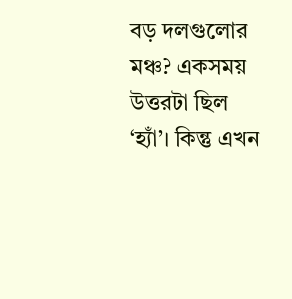বড় দলগুলোর মঞ্চ? একসময় উত্তরটা ছিল ‘হ্যাঁ’। কিন্তু এখন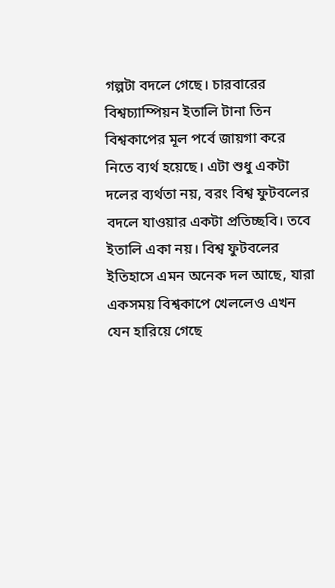গল্পটা বদলে গেছে। চারবারের বিশ্বচ্যাম্পিয়ন ইতালি টানা তিন বিশ্বকাপের মূল পর্বে জায়গা করে নিতে ব্যর্থ হয়েছে। এটা শুধু একটা দলের ব্যর্থতা নয়, বরং বিশ্ব ফুটবলের বদলে যাওয়ার একটা প্রতিচ্ছবি। তবে ইতালি একা নয়। বিশ্ব ফুটবলের ইতিহাসে এমন অনেক দল আছে, যারা একসময় বিশ্বকাপে খেললেও এখন যেন হারিয়ে গেছে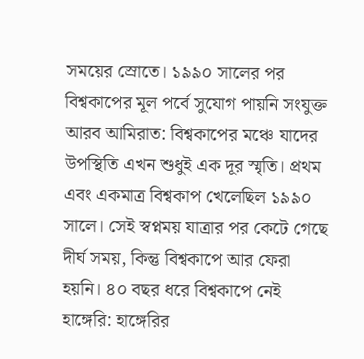সময়ের স্রোতে। ১৯৯০ সালের পর বিশ্বকাপের মূল পর্বে সুযোগ পায়নি সংযুক্ত আরব আমিরাত: বিশ্বকাপের মঞ্চে যাদের উপস্থিতি এখন শুধুই এক দূর স্মৃতি। প্রথম এবং একমাত্র বিশ্বকাপ খেলেছিল ১৯৯০ সালে। সেই স্বপ্নময় যাত্রার পর কেটে গেছে দীর্ঘ সময়, কিন্তু বিশ্বকাপে আর ফেরা হয়নি। ৪০ বছর ধরে বিশ্বকাপে নেই হাঙ্গেরি: হাঙ্গেরির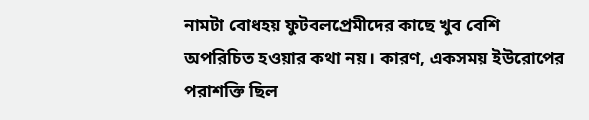নামটা বোধহয় ফুটবলপ্রেমীদের কাছে খুব বেশি অপরিচিত হওয়ার কথা নয়। কারণ, একসময় ইউরোপের পরাশক্তি ছিল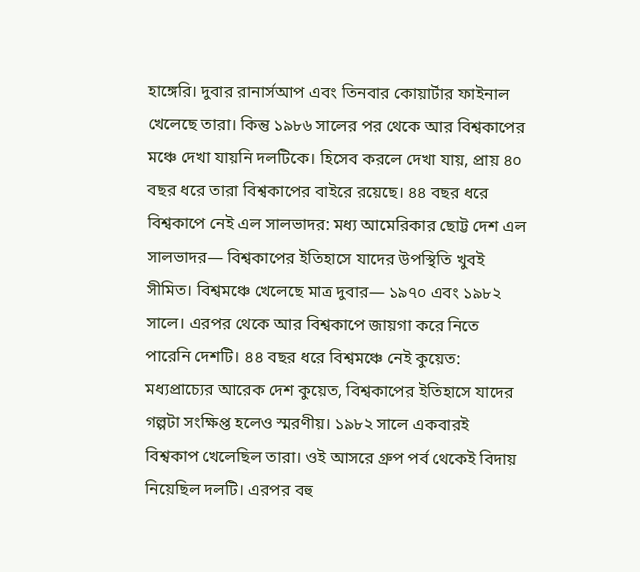হাঙ্গেরি। দুবার রানার্সআপ এবং তিনবার কোয়ার্টার ফাইনাল খেলেছে তারা। কিন্তু ১৯৮৬ সালের পর থেকে আর বিশ্বকাপের মঞ্চে দেখা যায়নি দলটিকে। হিসেব করলে দেখা যায়, প্রায় ৪০ বছর ধরে তারা বিশ্বকাপের বাইরে রয়েছে। ৪৪ বছর ধরে বিশ্বকাপে নেই এল সালভাদর: মধ্য আমেরিকার ছোট্ট দেশ এল সালভাদর— বিশ্বকাপের ইতিহাসে যাদের উপস্থিতি খুবই সীমিত। বিশ্বমঞ্চে খেলেছে মাত্র দুবার— ১৯৭০ এবং ১৯৮২ সালে। এরপর থেকে আর বিশ্বকাপে জায়গা করে নিতে পারেনি দেশটি। ৪৪ বছর ধরে বিশ্বমঞ্চে নেই কুয়েত: মধ্যপ্রাচ্যের আরেক দেশ কুয়েত, বিশ্বকাপের ইতিহাসে যাদের গল্পটা সংক্ষিপ্ত হলেও স্মরণীয়। ১৯৮২ সালে একবারই বিশ্বকাপ খেলেছিল তারা। ওই আসরে গ্রুপ পর্ব থেকেই বিদায় নিয়েছিল দলটি। এরপর বহু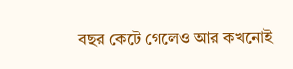বছর কেটে গেলেও আর কখনোই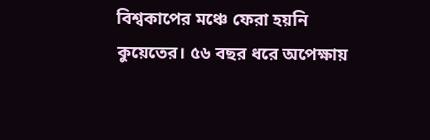বিশ্বকাপের মঞ্চে ফেরা হয়নি কুয়েতের। ৫৬ বছর ধরে অপেক্ষায়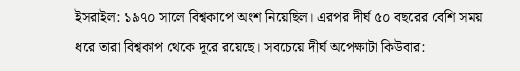ইসরাইল: ১৯৭০ সালে বিশ্বকাপে অংশ নিয়েছিল। এরপর দীর্ঘ ৫০ বছরের বেশি সময় ধরে তারা বিশ্বকাপ থেকে দূরে রয়েছে। সবচেয়ে দীর্ঘ অপেক্ষাটা কিউবার: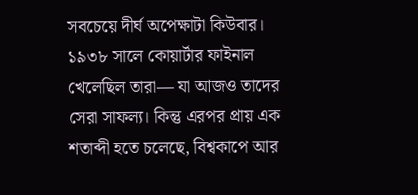সবচেয়ে দীর্ঘ অপেক্ষাটা কিউবার। ১৯৩৮ সালে কোয়ার্টার ফাইনাল খেলেছিল তারা— যা আজও তাদের সেরা সাফল্য। কিন্তু এরপর প্রায় এক শতাব্দী হতে চলেছে, বিশ্বকাপে আর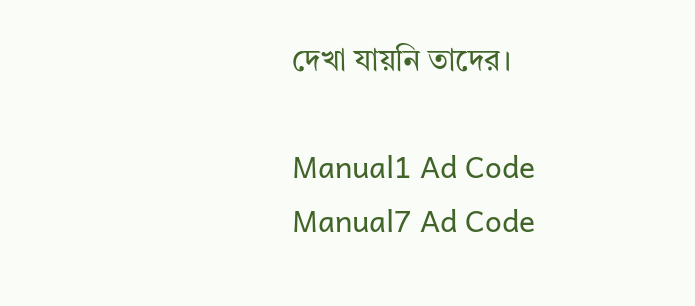দেখা যায়নি তাদের।

Manual1 Ad Code
Manual7 Ad Code